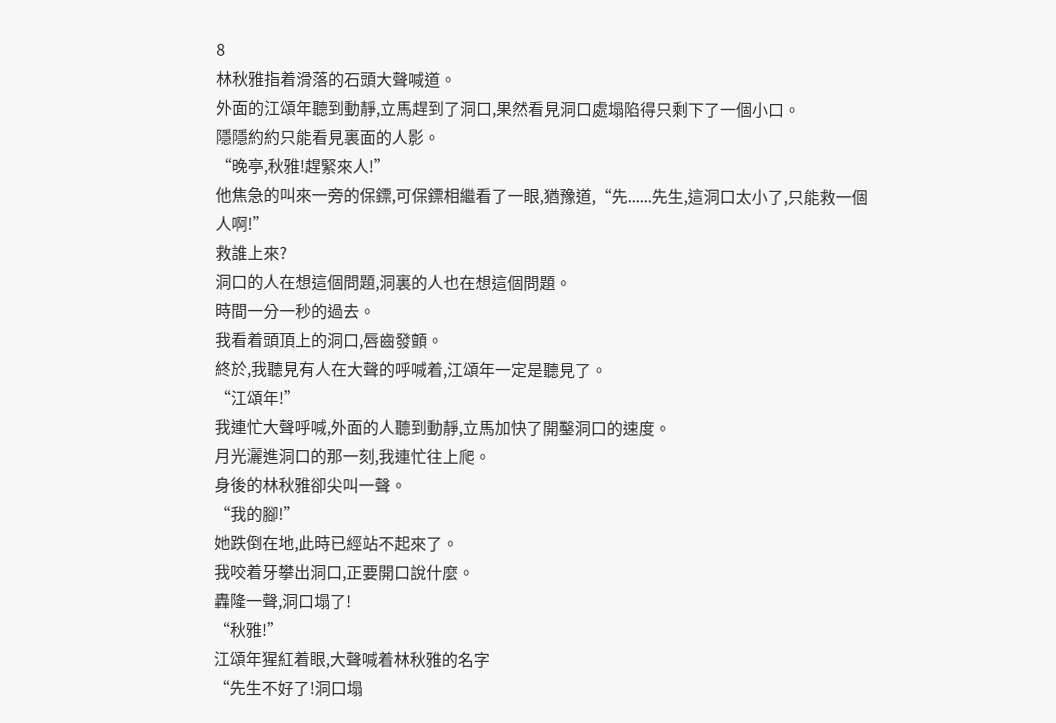8
林秋雅指着滑落的石頭大聲喊道。
外面的江頌年聽到動靜,立馬趕到了洞口,果然看見洞口處塌陷得只剩下了一個小口。
隱隱約約只能看見裏面的人影。
“晚亭,秋雅!趕緊來人!”
他焦急的叫來一旁的保鏢,可保鏢相繼看了一眼,猶豫道,“先......先生,這洞口太小了,只能救一個人啊!”
救誰上來?
洞口的人在想這個問題,洞裏的人也在想這個問題。
時間一分一秒的過去。
我看着頭頂上的洞口,唇齒發顫。
終於,我聽見有人在大聲的呼喊着,江頌年一定是聽見了。
“江頌年!”
我連忙大聲呼喊,外面的人聽到動靜,立馬加快了開鑿洞口的速度。
月光灑進洞口的那一刻,我連忙往上爬。
身後的林秋雅卻尖叫一聲。
“我的腳!”
她跌倒在地,此時已經站不起來了。
我咬着牙攀出洞口,正要開口說什麼。
轟隆一聲,洞口塌了!
“秋雅!”
江頌年猩紅着眼,大聲喊着林秋雅的名字
“先生不好了!洞口塌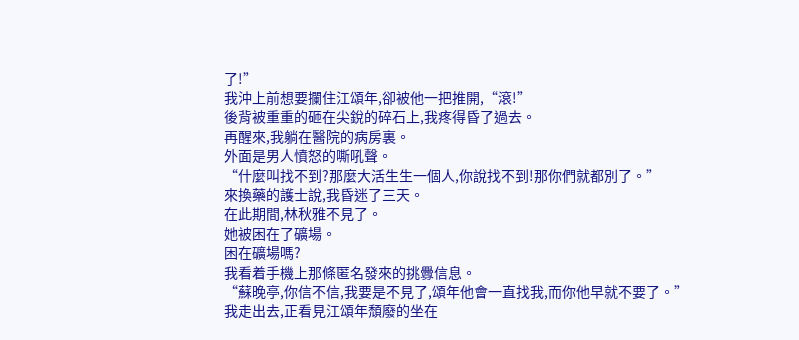了!”
我沖上前想要攔住江頌年,卻被他一把推開,“滾!”
後背被重重的砸在尖銳的碎石上,我疼得昏了過去。
再醒來,我躺在醫院的病房裏。
外面是男人憤怒的嘶吼聲。
“什麼叫找不到?那麼大活生生一個人,你說找不到!那你們就都別了。”
來換藥的護士說,我昏迷了三天。
在此期間,林秋雅不見了。
她被困在了礦場。
困在礦場嗎?
我看着手機上那條匿名發來的挑釁信息。
“蘇晚亭,你信不信,我要是不見了,頌年他會一直找我,而你他早就不要了。”
我走出去,正看見江頌年頹廢的坐在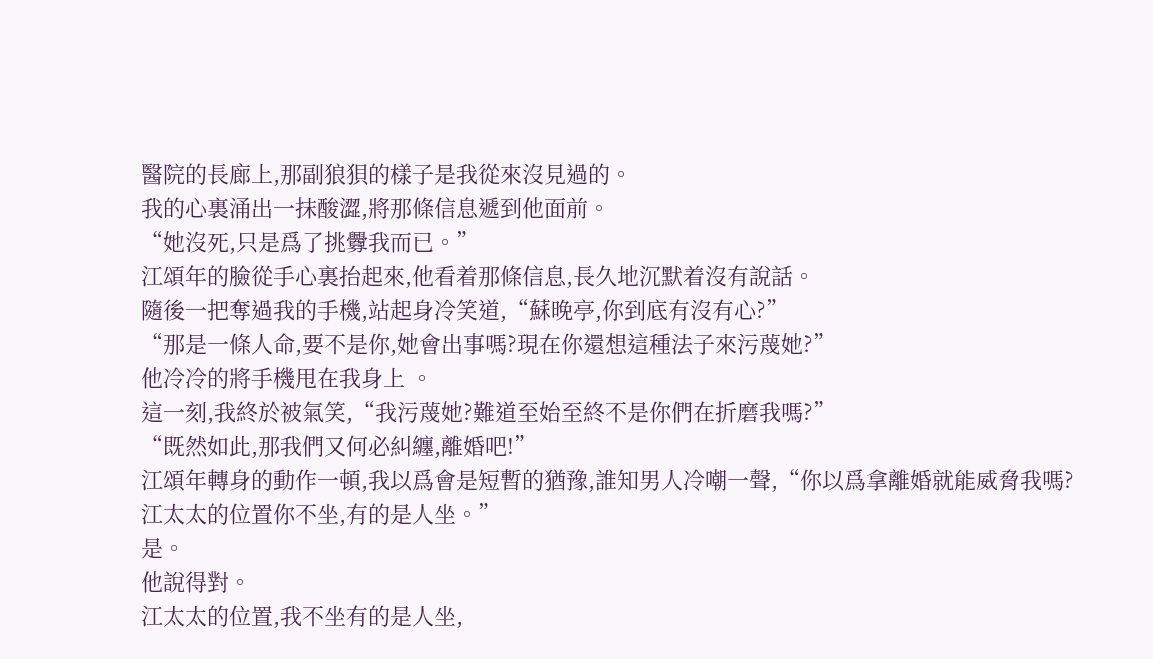醫院的長廊上,那副狼狽的樣子是我從來沒見過的。
我的心裏涌出一抹酸澀,將那條信息遞到他面前。
“她沒死,只是爲了挑釁我而已。”
江頌年的臉從手心裏抬起來,他看着那條信息,長久地沉默着沒有說話。
隨後一把奪過我的手機,站起身冷笑道,“蘇晚亭,你到底有沒有心?”
“那是一條人命,要不是你,她會出事嗎?現在你還想這種法子來污蔑她?”
他冷冷的將手機甩在我身上 。
這一刻,我終於被氣笑,“我污蔑她?難道至始至終不是你們在折磨我嗎?”
“既然如此,那我們又何必糾纏,離婚吧!”
江頌年轉身的動作一頓,我以爲會是短暫的猶豫,誰知男人冷嘲一聲,“你以爲拿離婚就能威脅我嗎?江太太的位置你不坐,有的是人坐。”
是。
他說得對。
江太太的位置,我不坐有的是人坐,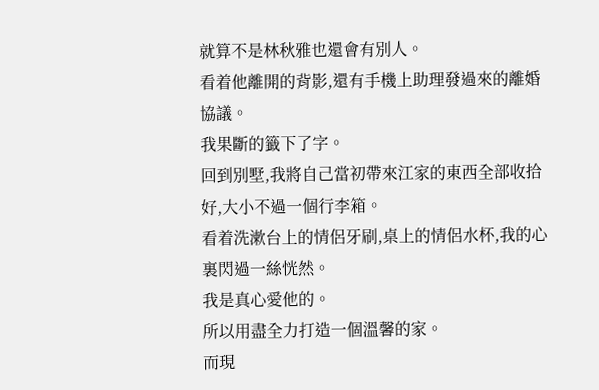就算不是林秋雅也還會有別人。
看着他離開的背影,還有手機上助理發過來的離婚協議。
我果斷的籤下了字。
回到別墅,我將自己當初帶來江家的東西全部收拾好,大小不過一個行李箱。
看着洗漱台上的情侶牙刷,桌上的情侶水杯,我的心裏閃過一絲恍然。
我是真心愛他的。
所以用盡全力打造一個溫馨的家。
而現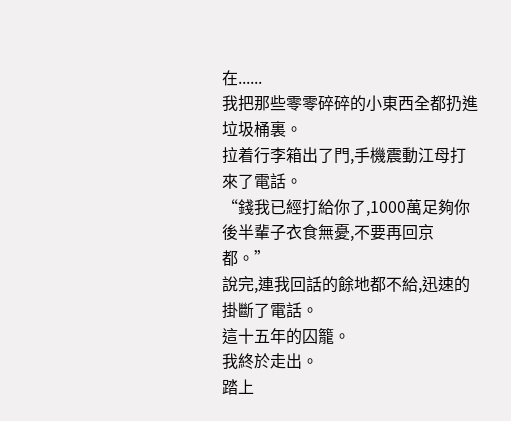在......
我把那些零零碎碎的小東西全都扔進垃圾桶裏。
拉着行李箱出了門,手機震動江母打來了電話。
“錢我已經打給你了,1000萬足夠你後半輩子衣食無憂,不要再回京都。”
說完,連我回話的餘地都不給,迅速的掛斷了電話。
這十五年的囚籠。
我終於走出。
踏上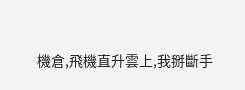機倉,飛機直升雲上,我掰斷手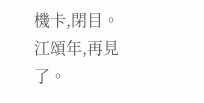機卡,閉目。
江頌年,再見了。